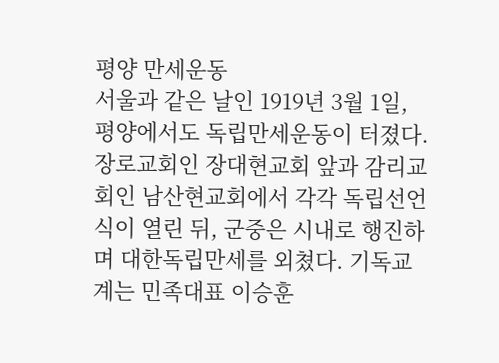평양 만세운동
서울과 같은 날인 1919년 3월 1일, 평양에서도 독립만세운동이 터졌다. 장로교회인 장대현교회 앞과 감리교회인 남산현교회에서 각각 독립선언식이 열린 뒤, 군중은 시내로 행진하며 대한독립만세를 외쳤다. 기독교계는 민족대표 이승훈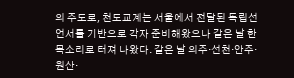의 주도로, 천도교계는 서울에서 전달된 독립선언서를 기반으로 각자 준비해왔으나 같은 날 한목소리로 터져 나왔다. 같은 날 의주·선천·안주·원산·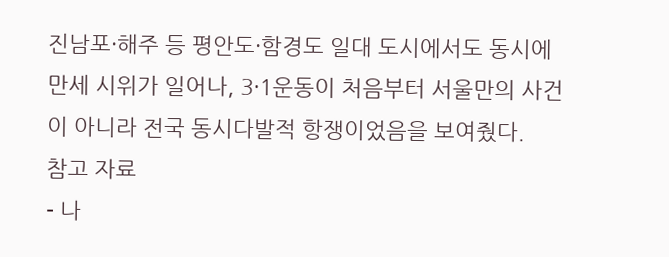진남포·해주 등 평안도·함경도 일대 도시에서도 동시에 만세 시위가 일어나, 3·1운동이 처음부터 서울만의 사건이 아니라 전국 동시다발적 항쟁이었음을 보여줬다.
참고 자료
- 나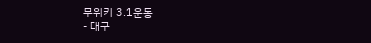무위키 3.1운동
- 대구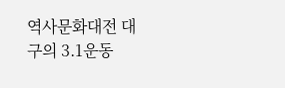역사문화대전 대구의 3.1운동